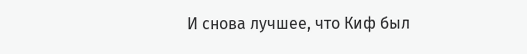И снова лучшее, что Киф был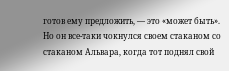готов ему предложить, — это «может быть».
Но он все-таки чокнулся своем стаканом со стаканом Альвара, когда тот поднял свой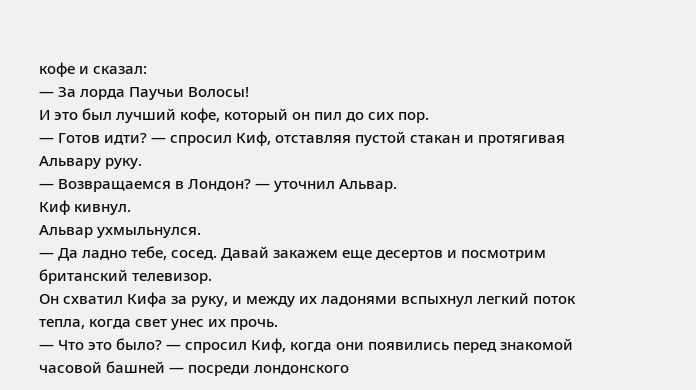кофе и сказал:
— За лорда Паучьи Волосы!
И это был лучший кофе, который он пил до сих пор.
— Готов идти? — спросил Киф, отставляя пустой стакан и протягивая Альвару руку.
— Возвращаемся в Лондон? — уточнил Альвар.
Киф кивнул.
Альвар ухмыльнулся.
— Да ладно тебе, сосед. Давай закажем еще десертов и посмотрим британский телевизор.
Он схватил Кифа за руку, и между их ладонями вспыхнул легкий поток тепла, когда свет унес их прочь.
— Что это было? — спросил Киф, когда они появились перед знакомой часовой башней — посреди лондонского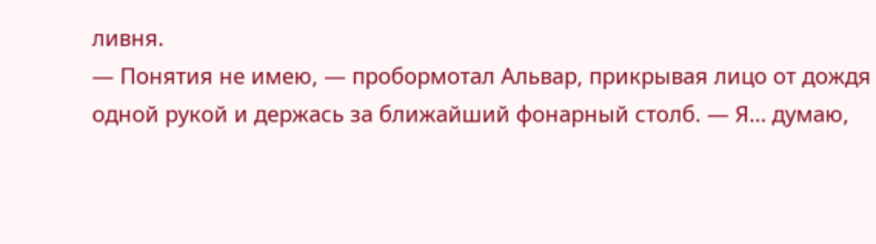ливня.
— Понятия не имею, — пробормотал Альвар, прикрывая лицо от дождя одной рукой и держась за ближайший фонарный столб. — Я… думаю,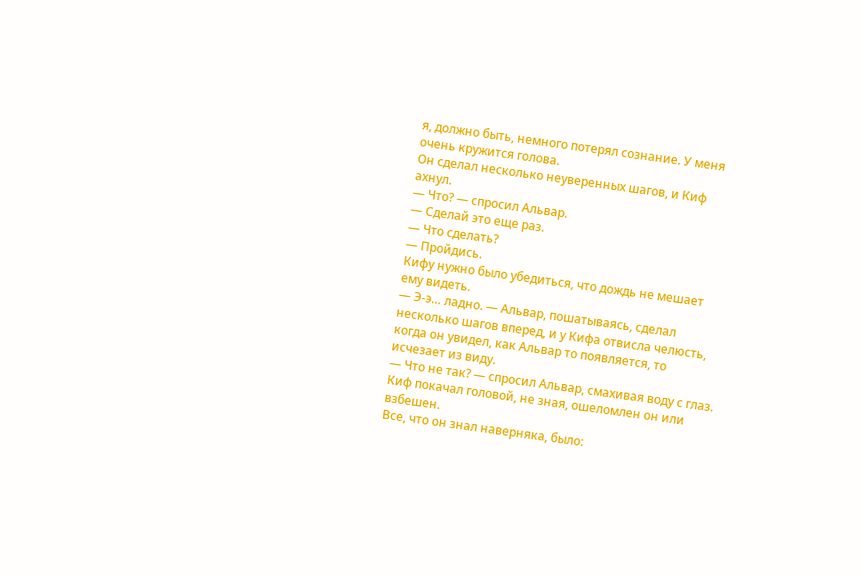я, должно быть, немного потерял сознание. У меня очень кружится голова.
Он сделал несколько неуверенных шагов, и Киф ахнул.
— Что? — спросил Альвар.
— Сделай это еще раз.
— Что сделать?
— Пройдись.
Кифу нужно было убедиться, что дождь не мешает ему видеть.
— Э-э… ладно. — Альвар, пошатываясь, сделал несколько шагов вперед, и у Кифа отвисла челюсть, когда он увидел, как Альвар то появляется, то исчезает из виду.
— Что не так? — спросил Альвар, смахивая воду с глаз.
Киф покачал головой, не зная, ошеломлен он или взбешен.
Все, что он знал наверняка, было: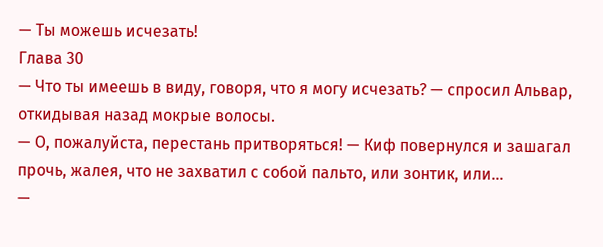— Ты можешь исчезать!
Глава 30
— Что ты имеешь в виду, говоря, что я могу исчезать? — спросил Альвар, откидывая назад мокрые волосы.
— О, пожалуйста, перестань притворяться! — Киф повернулся и зашагал прочь, жалея, что не захватил с собой пальто, или зонтик, или…
—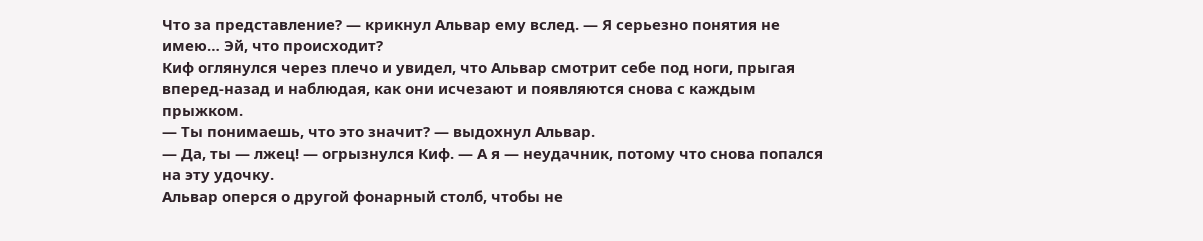Что за представление? — крикнул Альвар ему вслед. — Я серьезно понятия не имею… Эй, что происходит?
Киф оглянулся через плечо и увидел, что Альвар смотрит себе под ноги, прыгая вперед-назад и наблюдая, как они исчезают и появляются снова с каждым прыжком.
— Ты понимаешь, что это значит? — выдохнул Альвар.
— Да, ты — лжец! — огрызнулся Киф. — А я — неудачник, потому что снова попался на эту удочку.
Альвар оперся о другой фонарный столб, чтобы не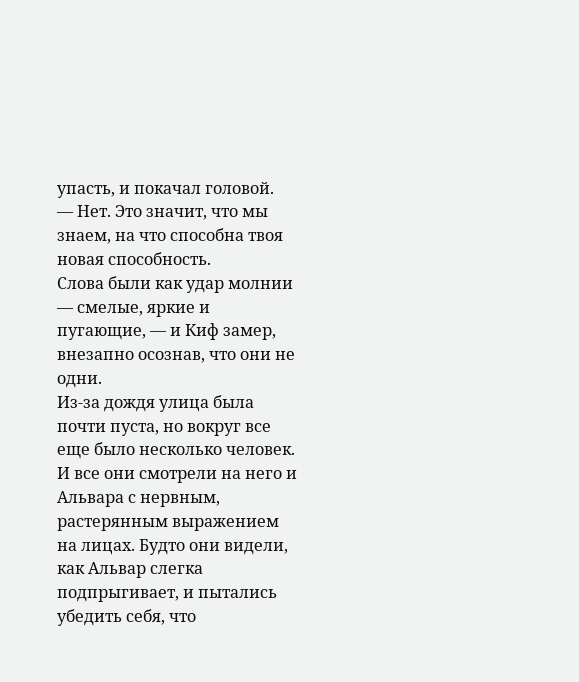упасть, и покачал головой.
— Нет. Это значит, что мы знаем, на что способна твоя новая способность.
Слова были как удар молнии — смелые, яркие и пугающие, — и Киф замер, внезапно осознав, что они не одни.
Из-за дождя улица была почти пуста, но вокруг все еще было несколько человек. И все они смотрели на него и Альвара с нервным, растерянным выражением на лицах. Будто они видели, как Альвар слегка подпрыгивает, и пытались убедить себя, что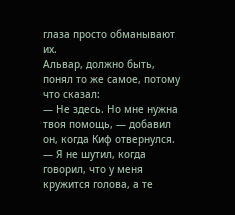глаза просто обманывают их.
Альвар, должно быть, понял то же самое, потому что сказал:
— Не здесь. Но мне нужна твоя помощь, — добавил он, когда Киф отвернулся. — Я не шутил, когда говорил, что у меня кружится голова, а те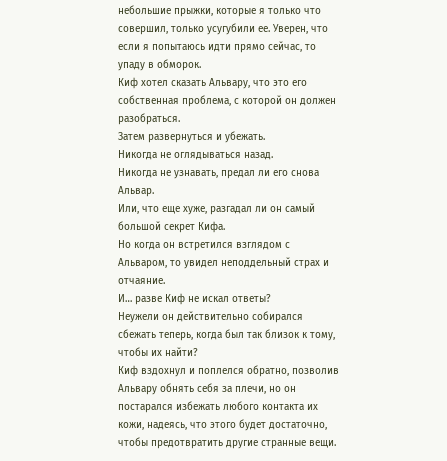небольшие прыжки, которые я только что совершил, только усугубили ее. Уверен, что если я попытаюсь идти прямо сейчас, то упаду в обморок.
Киф хотел сказать Альвару, что это его собственная проблема, с которой он должен разобраться.
Затем развернуться и убежать.
Никогда не оглядываться назад.
Никогда не узнавать, предал ли его снова Альвар.
Или, что еще хуже, разгадал ли он самый большой секрет Кифа.
Но когда он встретился взглядом с Альваром, то увидел неподдельный страх и отчаяние.
И… разве Киф не искал ответы?
Неужели он действительно собирался сбежать теперь, когда был так близок к тому, чтобы их найти?
Киф вздохнул и поплелся обратно, позволив Альвару обнять себя за плечи, но он постарался избежать любого контакта их кожи, надеясь, что этого будет достаточно, чтобы предотвратить другие странные вещи.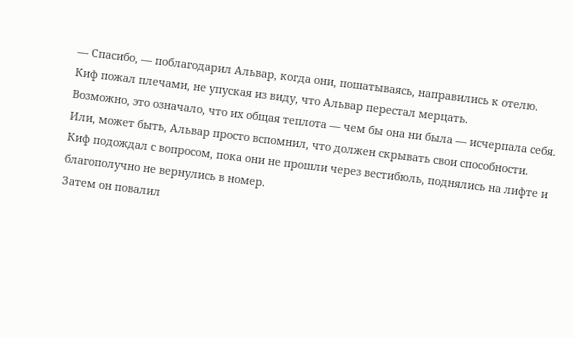— Спасибо, — поблагодарил Альвар, когда они, пошатываясь, направились к отелю.
Киф пожал плечами, не упуская из виду, что Альвар перестал мерцать.
Возможно, это означало, что их общая теплота — чем бы она ни была — исчерпала себя.
Или, может быть, Альвар просто вспомнил, что должен скрывать свои способности.
Киф подождал с вопросом, пока они не прошли через вестибюль, поднялись на лифте и благополучно не вернулись в номер.
Затем он повалил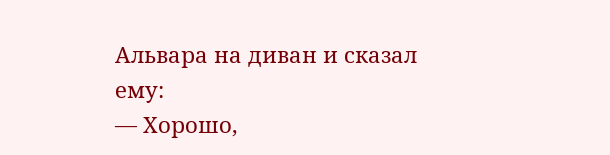Альвара на диван и сказал ему:
— Хорошо,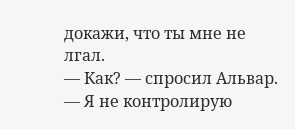докажи, что ты мне не лгал.
— Как? — спросил Альвар. — Я не контролирую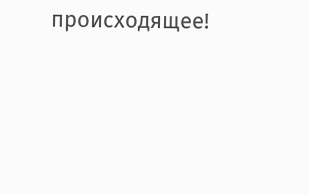происходящее!